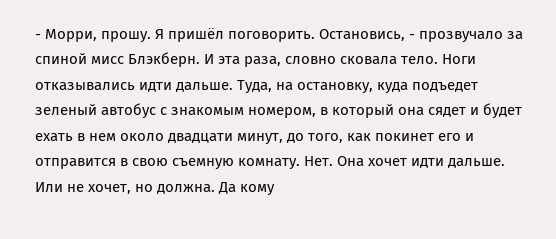- Морри, прошу. Я пришёл поговорить. Остановись, - прозвучало за спиной мисс Блэкберн. И эта раза, словно сковала тело. Ноги отказывались идти дальше. Туда, на остановку, куда подъедет зеленый автобус с знакомым номером, в который она сядет и будет ехать в нем около двадцати минут, до того, как покинет его и отправится в свою съемную комнату. Нет. Она хочет идти дальше. Или не хочет, но должна. Да кому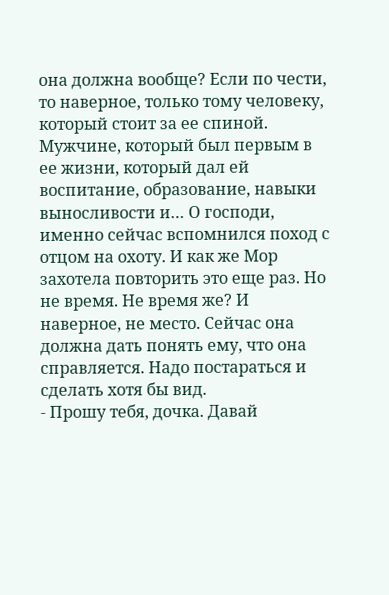она должна вообще? Если по чести, то наверное, только тому человеку, который стоит за ее спиной. Мужчине, который был первым в ее жизни, который дал ей воспитание, образование, навыки выносливости и… О господи, именно сейчас вспомнился поход с отцом на охоту. И как же Мор захотела повторить это еще раз. Но не время. Не время же? И наверное, не место. Сейчас она должна дать понять ему, что она справляется. Надо постараться и сделать хотя бы вид.
- Прошу тебя, дочка. Давай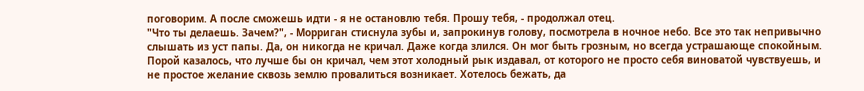поговорим. А после сможешь идти - я не остановлю тебя. Прошу тебя, - продолжал отец.
"Что ты делаешь. Зачем?", - Морриган стиснула зубы и, запрокинув голову, посмотрела в ночное небо. Все это так непривычно слышать из уст папы. Да, он никогда не кричал. Даже когда злился. Он мог быть грозным, но всегда устрашающе спокойным. Порой казалось, что лучше бы он кричал, чем этот холодный рык издавал, от которого не просто себя виноватой чувствуешь, и не простое желание сквозь землю провалиться возникает. Хотелось бежать, да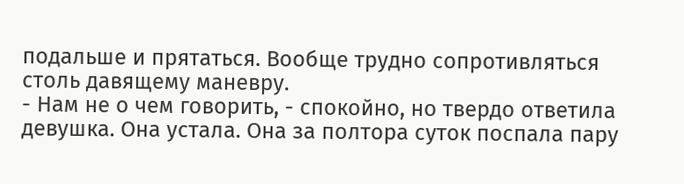подальше и прятаться. Вообще трудно сопротивляться столь давящему маневру.
- Нам не о чем говорить, - спокойно, но твердо ответила девушка. Она устала. Она за полтора суток поспала пару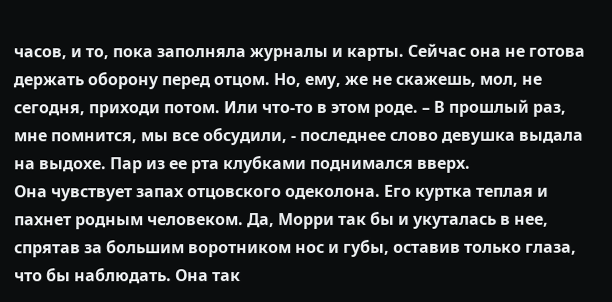часов, и то, пока заполняла журналы и карты. Сейчас она не готова держать оборону перед отцом. Но, ему, же не скажешь, мол, не сегодня, приходи потом. Или что-то в этом роде. – В прошлый раз, мне помнится, мы все обсудили, - последнее слово девушка выдала на выдохе. Пар из ее рта клубками поднимался вверх.
Она чувствует запах отцовского одеколона. Его куртка теплая и пахнет родным человеком. Да, Морри так бы и укуталась в нее, спрятав за большим воротником нос и губы, оставив только глаза, что бы наблюдать. Она так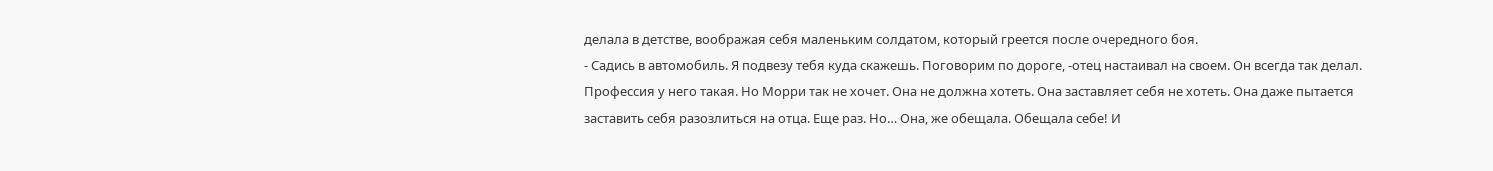делала в детстве, воображая себя маленьким солдатом, который греется после очередного боя.
- Садись в автомобиль. Я подвезу тебя куда скажешь. Поговорим по дороге, -отец настаивал на своем. Он всегда так делал. Профессия у него такая. Но Морри так не хочет. Она не должна хотеть. Она заставляет себя не хотеть. Она даже пытается заставить себя разозлиться на отца. Еще раз. Но… Она, же обещала. Обещала себе! И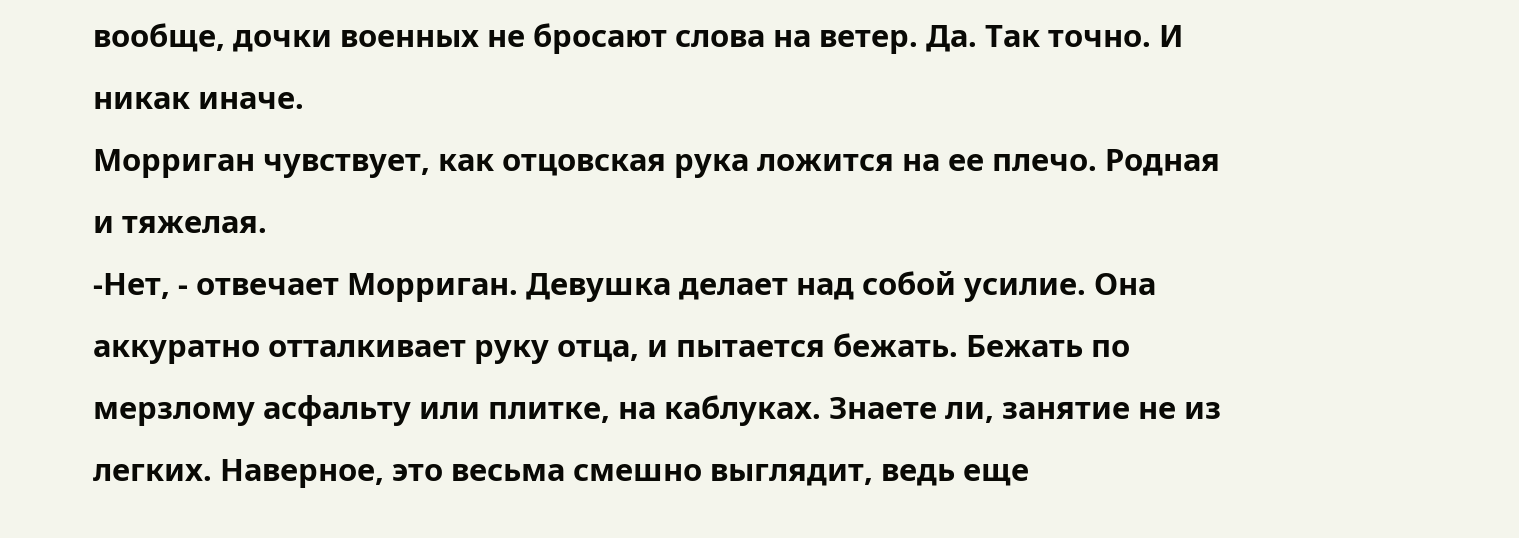вообще, дочки военных не бросают слова на ветер. Да. Так точно. И никак иначе.
Морриган чувствует, как отцовская рука ложится на ее плечо. Родная и тяжелая.
-Нет, - отвечает Морриган. Девушка делает над собой усилие. Она аккуратно отталкивает руку отца, и пытается бежать. Бежать по мерзлому асфальту или плитке, на каблуках. Знаете ли, занятие не из легких. Наверное, это весьма смешно выглядит, ведь еще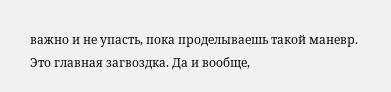важно и не упасть, пока проделываешь такой маневр. Это главная загвоздка. Да и вообще,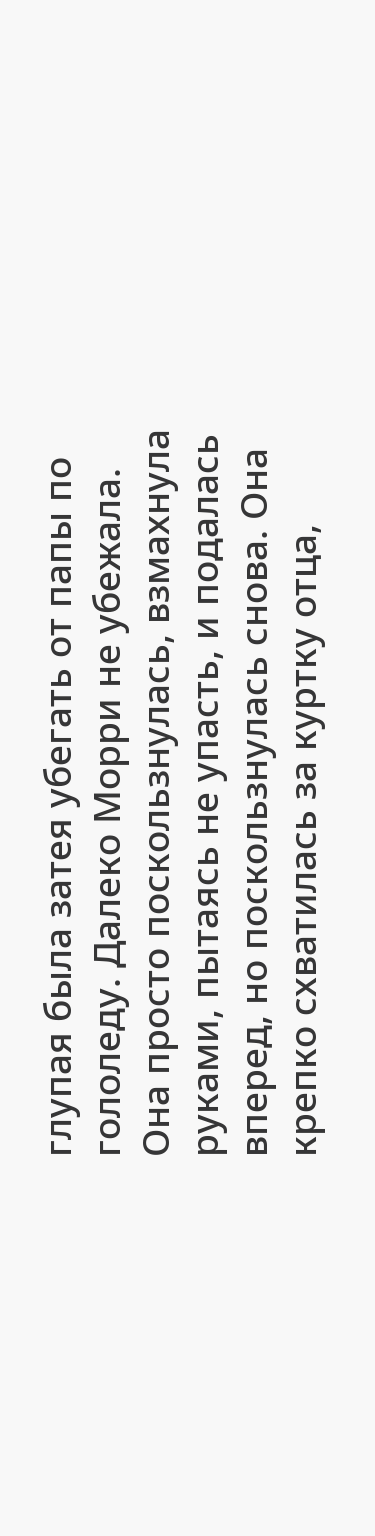глупая была затея убегать от папы по гололеду. Далеко Морри не убежала. Она просто поскользнулась, взмахнула руками, пытаясь не упасть, и подалась вперед, но поскользнулась снова. Она крепко схватилась за куртку отца,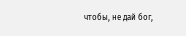чтобы, не дай бог,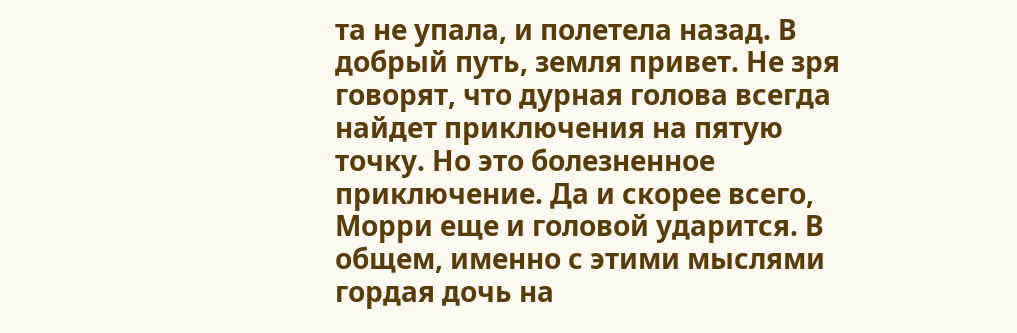та не упала, и полетела назад. В добрый путь, земля привет. Не зря говорят, что дурная голова всегда найдет приключения на пятую точку. Но это болезненное приключение. Да и скорее всего, Морри еще и головой ударится. В общем, именно с этими мыслями гордая дочь на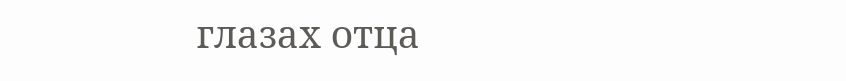глазах отца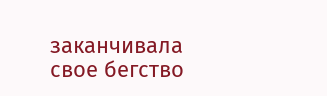заканчивала свое бегство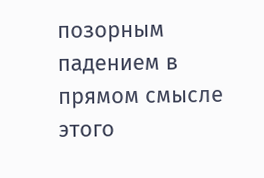позорным падением в прямом смысле этого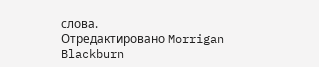слова.
Отредактировано Morrigan Blackburn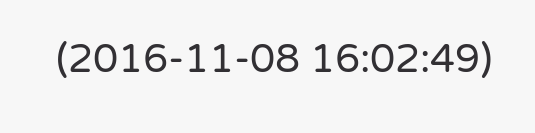(2016-11-08 16:02:49)